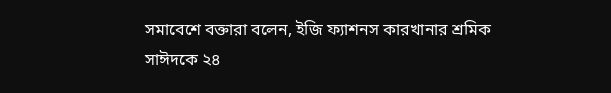সমাবেশে বক্তারা বলেন, ইজি ফ্যাশনস কারখানার শ্রমিক সাঈদকে ২৪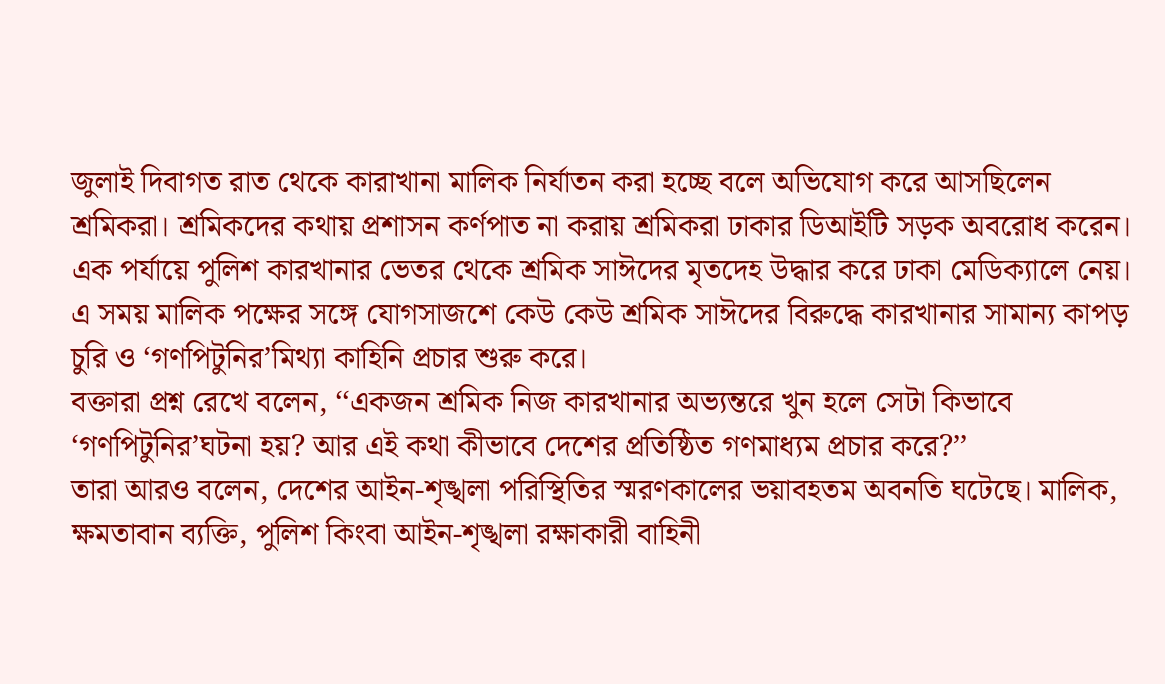জুলাই দিবাগত রাত থেকে কারাখানা মালিক নির্যাতন করা হচ্ছে বলে অভিযোগ করে আসছিলেন শ্রমিকরা। শ্রমিকদের কথায় প্রশাসন কর্ণপাত না করায় শ্রমিকরা ঢাকার ডিআইটি সড়ক অবরোধ করেন। এক পর্যায়ে পুলিশ কারখানার ভেতর থেকে শ্রমিক সাঈদের মৃতদেহ উদ্ধার করে ঢাকা মেডিক্যালে নেয়। এ সময় মালিক পক্ষের সঙ্গে যোগসাজশে কেউ কেউ শ্রমিক সাঈদের বিরুদ্ধে কারখানার সামান্য কাপড় চুরি ও ‘গণপিটুনির’মিথ্যা কাহিনি প্রচার শুরু করে।
বক্তারা প্রশ্ন রেখে বলেন, ‘‘একজন শ্রমিক নিজ কারখানার অভ্যন্তরে খুন হলে সেটা কিভাবে ‘গণপিটুনির’ঘটনা হয়? আর এই কথা কীভাবে দেশের প্রতিষ্ঠিত গণমাধ্যম প্রচার করে?’’
তারা আরও বলেন, দেশের আইন-শৃঙ্খলা পরিস্থিতির স্মরণকালের ভয়াবহতম অবনতি ঘটেছে। মালিক, ক্ষমতাবান ব্যক্তি, পুলিশ কিংবা আইন-শৃঙ্খলা রক্ষাকারী বাহিনী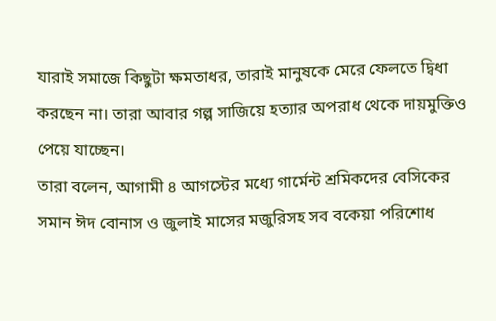যারাই সমাজে কিছুটা ক্ষমতাধর, তারাই মানুষকে মেরে ফেলতে দ্বিধা করছেন না। তারা আবার গল্প সাজিয়ে হত্যার অপরাধ থেকে দায়মুক্তিও পেয়ে যাচ্ছেন।
তারা বলেন, আগামী ৪ আগস্টের মধ্যে গার্মেন্ট শ্রমিকদের বেসিকের সমান ঈদ বোনাস ও জুলাই মাসের মজুরিসহ সব বকেয়া পরিশোধ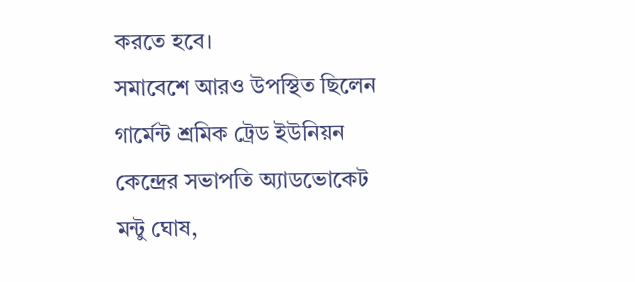করতে হবে।
সমাবেশে আরও উপস্থিত ছিলেন গার্মেন্ট শ্রমিক ট্রেড ইউনিয়ন কেন্দ্রের সভাপতি অ্যাডভোকেট মন্টু ঘোষ,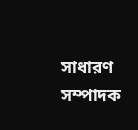সাধারণ সম্পাদক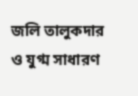জলি তালুকদার ও যুগ্ম সাধারণ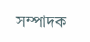সম্পাদক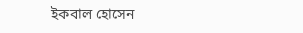ইকবাল হোসেন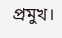প্রমুখ।